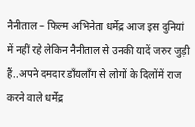नैनीताल – फिल्म अभिनेता धर्मेद्र आज इस दुनियां में नहीं रहे लेकिन नैनीताल से उनकी यादें जरुर जुड़ी हैं..अपने दमदार डाँयलाँग से लोगों के दिलोंमें राज करने वाले धर्मेंद्र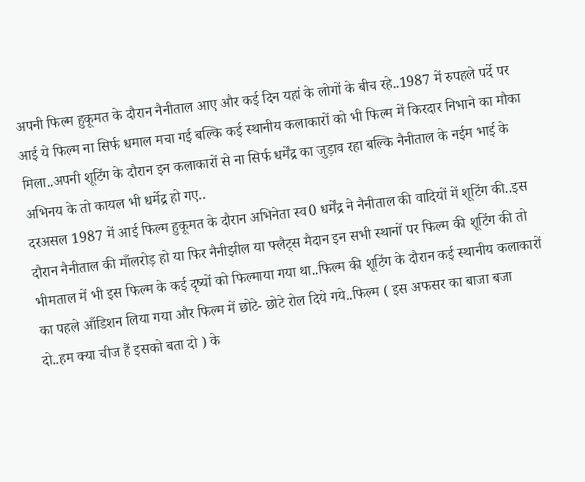अपनी फिल्म हुकूमत के दौरान नैनीताल आए और कई दिन यहां के लोगों के बीच रहे..1987 में रुपहले पर्दे पर आई ये फिल्म ना सिर्फ धमाल मचा गई बल्कि कई स्थानीय कलाकारों को भी फिल्म में किरदार निभाने का मौका मिला..अपनी शूटिंग के दौरान इन कलाकारों से ना सिर्फ धर्मेंद्र का जुड़ाव रहा बल्कि नैनीताल के नईम भाई के अभिनय के तो कायल भी धर्मेद्र हो गए..
दरअसल 1987 में आई फिल्म हुकूमत के दौरान अभिनेता स्व0 धर्मेंद्र ने नैनीताल की वादियों में शूटिंग की..इस दौरान नैनीताल की माँलरोड़ हो या फिर नैनीझील या फ्लैट्स मैदान इन सभी स्थानों पर फिल्म की शूटिंग की तो भीमताल में भी इस फिल्म के कई दृष्यों को फिल्माया गया था..फिल्म की शूटिंग के दौरान कई स्थानीय कलाकारों का पहले आँडिशन लिया गया और फिल्म में छोटे- छोटे रोल दिये गये..फिल्म ( इस अफसर का बाजा बजा दो..हम क्या चीज हैं इसको बता दो ) के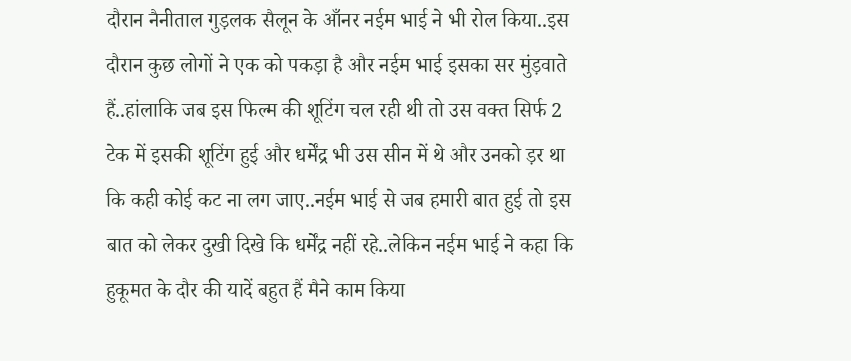दौरान नैनीताल गुड़लक सैलून के आँनर नईम भाई ने भी रोल किया..इस दौरान कुछ लोगों ने एक को पकड़ा है और नईम भाई इसका सर मुंड़वाते हैं..हांलाकि जब इस फिल्म की शूटिंग चल रही थी तो उस वक्त सिर्फ 2 टेक में इसकी शूटिंग हुई और धर्मेंद्र भी उस सीन में थे और उनको ड़र था कि कही कोई कट ना लग जाए..नईम भाई से जब हमारी बात हुई तो इस बात को लेकर दुखी दिखे कि धर्मेंद्र नहीं रहे..लेकिन नईम भाई ने कहा कि हुकूमत के दौर की यादें बहुत हैं मैने काम किया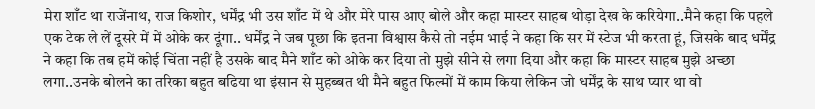मेरा शाँट था राजेंनाथ, राज किशोर, धर्मेंद्र भी उस शाँट में थे और मेरे पास आए बोले और कहा मास्टर साहब थोड़ा देख के करियेगा..मैने कहा कि पहले एक टेक ले लें दूसरे में में ओके कर दूंगा.. धर्मेंद्र ने जब पूछा कि इतना विश्वास कैसे तो नईम भाई ने कहा कि सर में स्टेज भी करता हूं, जिसके बाद धर्मेंद्र ने कहा कि तब हमें कोई चिंता नहीं है उसके बाद मैने शाँट को ओके कर दिया तो मुझे सीने से लगा दिया और कहा कि मास्टर साहब मुझे अच्छा लगा..उनके बोलने का तरिका बहुत बढिया था इंसान से मुहब्बत थी मैने बहुत फिल्मों में काम किया लेकिन जो धर्मेंद्र के साथ प्यार था वो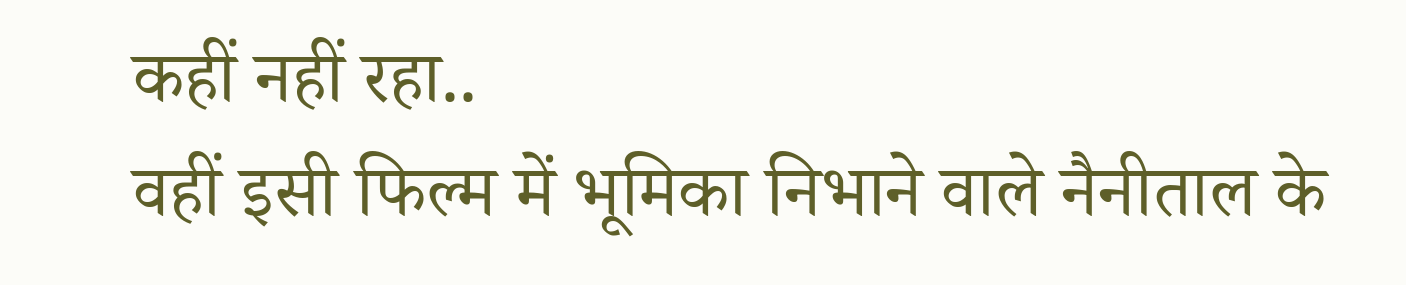कहीं नहीं रहा..
वहीं इसी फिल्म में भूमिका निभाने वाले नैनीताल के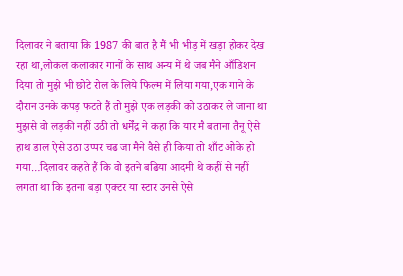दिलावर ने बताया कि 1987 की बात है मैं भी भीड़ में खड़ा होकर देख रहा था,लोकल कलाकार गानों के साथ अन्य में थे जब मैने आँडिशन दिया तो मुझे भी छोटे रोल के लिये फिल्म में लिया गया,एक गाने के दौरान उनके कपड़ फटते हैं तो मुझे एक लड़की को उठाकर ले जाना था मुझसे वो लड़की नहीं उठी तो धर्मेंद्र ने कहा कि यार मै बताना तैनू ऐसे हाथ डाल ऐसे उठा उप्पर चढ जा मैने वैसे ही किया तो शाँट ओके हो गया…दिलावर कहते हैं कि वो इतने बढिया आदमी थे कहीं से नहीं लगता था कि इतना बड़ा एक्टर या स्टार उनसे ऐसे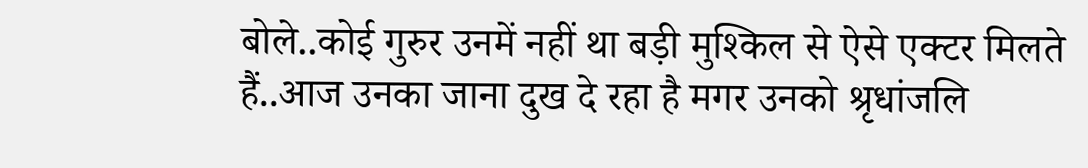बोले..कोई गुरुर उनमें नहीं था बड़ी मुश्किल से ऐसे एक्टर मिलते हैं..आज उनका जाना दुख दे रहा है मगर उनको श्रृधांजलि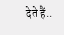देते हैं..